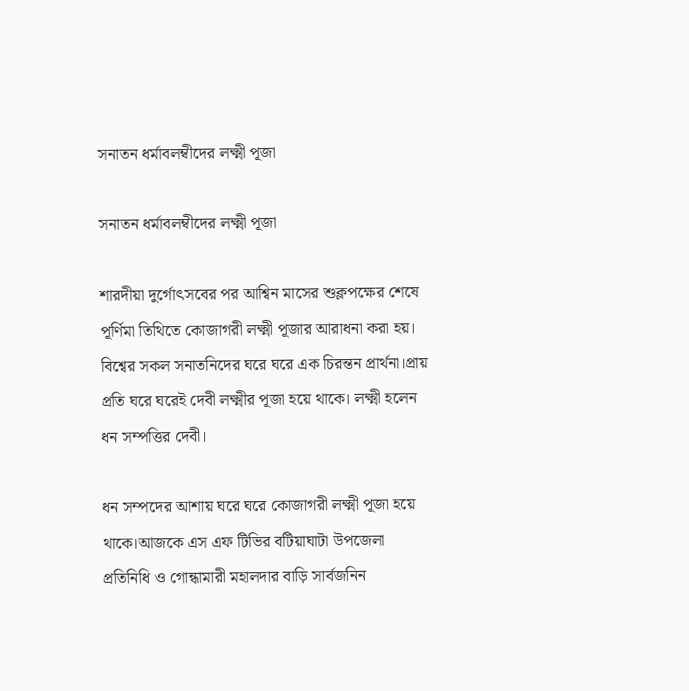সনাতন ধর্মাবলম্বীদের লক্ষ্মী পূজা

সনাতন ধর্মাবলম্বীদের লক্ষ্মী পূজা

শারদীয়া দুর্গোৎসবের পর আশ্বিন মাসের শুক্লপক্ষের শেষে পূর্ণিমা তিথিতে কোজাগরী লক্ষ্মী পূজার আরাধনা করা হয়। বিশ্বের সকল সনাতনিদের ঘরে ঘরে এক চিরন্তন প্রার্থনা।প্রায় প্রতি ঘরে ঘরেই দেবী লক্ষ্মীর পূজা হয়ে থাকে। লক্ষ্মী হলেন ধন সম্পত্তির দেবী।

ধন সম্পদের আশায় ঘরে ঘরে কোজাগরী লক্ষ্মী পূজা হয়ে থাকে।আজকে এস এফ টিভির বটিয়াঘাটা উপজেলা প্রতিনিধি ও গোন্ধামারী মহালদার বাড়ি সার্বজনিন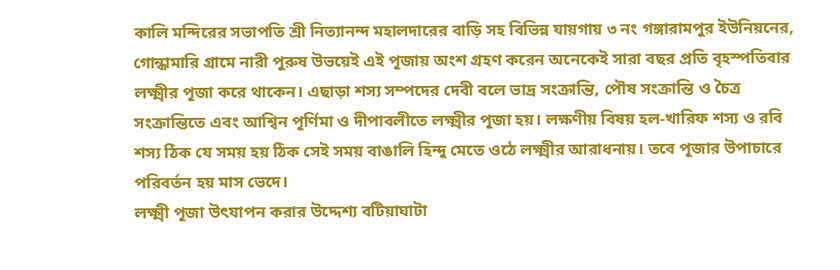কালি মন্দিরের সভাপতি শ্রী নিত্যানন্দ মহালদারের বাড়ি সহ বিভিন্ন যায়গায় ৩ নং গঙ্গারামপুর ইউনিয়নের, গোন্ধামারি গ্রামে নারী পুরুষ উভয়েই এই পূজায় অংশ গ্রহণ করেন অনেকেই সারা বছর প্রতি বৃহস্পতিবার লক্ষ্মীর পূজা করে থাকেন। এছাড়া শস্য সম্পদের দেবী বলে ভাদ্র সংক্রান্তি, পৌষ সংক্রান্তি ও চৈত্র সংক্রান্তিতে এবং আশ্বিন পূর্ণিমা ও দীপাবলীতে লক্ষ্মীর পূজা হয়। লক্ষণীয় বিষয় হল-খারিফ শস্য ও রবি শস্য ঠিক যে সময় হয় ঠিক সেই সময় বাঙালি হিন্দু মেতে ওঠে লক্ষ্মীর আরাধনায়। তবে পূজার উপাচারে পরিবর্তন হয় মাস ভেদে।
লক্ষ্মী পূজা উৎযাপন করার উদ্দেশ্য বটিয়াঘাটা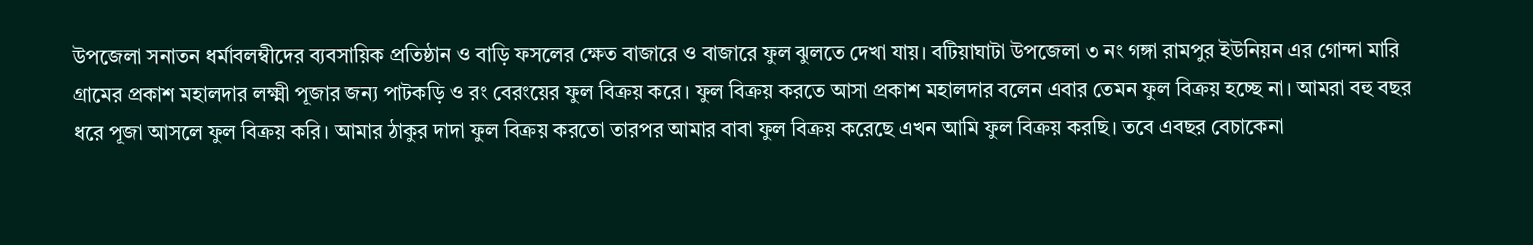উপজেলা সনাতন ধর্মাবলম্বীদের ব্যবসায়িক প্রতিষ্ঠান ও বাড়ি ফসলের ক্ষেত বাজারে ও বাজারে ফুল ঝুলতে দেখা যায়। বটিয়াঘাটা উপজেলা ৩ নং গঙ্গা রামপুর ইউনিয়ন এর গোন্দা মারি গ্রামের প্রকাশ মহালদার লক্ষ্মী পূজার জন্য পাটকড়ি ও রং বেরংয়ের ফুল বিক্রয় করে। ফুল বিক্রয় করতে আসা প্রকাশ মহালদার বলেন এবার তেমন ফুল বিক্রয় হচ্ছে না। আমরা বহু বছর ধরে পূজা আসলে ফুল বিক্রয় করি। আমার ঠাকুর দাদা ফুল বিক্রয় করতো তারপর আমার বাবা ফুল বিক্রয় করেছে এখন আমি ফুল বিক্রয় করছি। তবে এবছর বেচাকেনা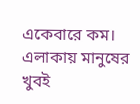একেবারে কম। এলাকায় মানুষের খুবই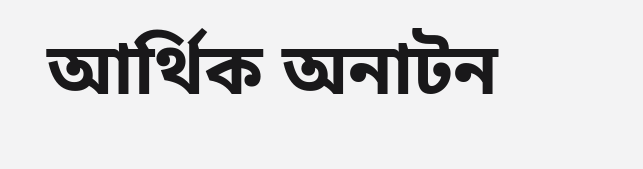আর্থিক অনাটন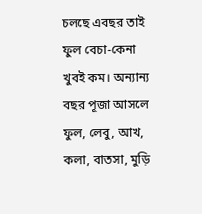চলছে এবছর তাই ফুল বেচা-কেনা খুবই কম। অন্যান্য বছর পূজা আসলে ফুল, লেবু, আখ, কলা, বাতসা, মুড়ি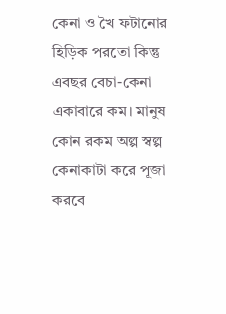কেনা ও খৈ ফটানোর হিড়িক পরতো কিন্তু এবছর বেচা-কেনা একাবারে কম। মানুষ কোন রকম অল্প স্বল্প কেনাকাটা করে পূজা করবে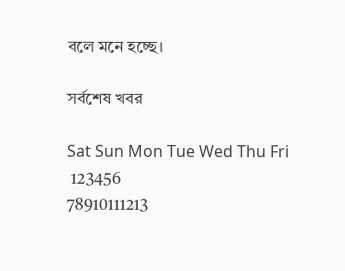বলে মনে হচ্ছে।

সর্বশেষ খবর

Sat Sun Mon Tue Wed Thu Fri
 123456
78910111213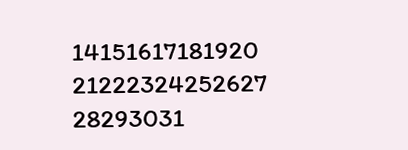14151617181920
21222324252627
28293031